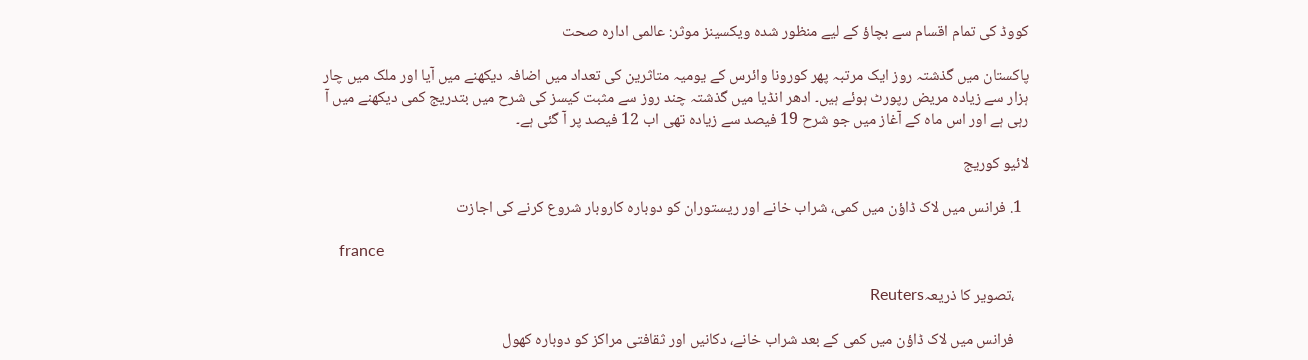کووڈ کی تمام اقسام سے بچاؤ کے لیے منظور شدہ ویکسینز موثر: عالمی ادارہ صحت

پاکستان میں گذشتہ روز ایک مرتبہ پھر کورونا وائرس کے یومیہ متاثرین کی تعداد میں اضافہ دیکھنے میں آیا اور ملک میں چار ہزار سے زیادہ مریض رپورٹ ہوئے ہیں۔ ادھر انڈیا میں گذشتہ چند روز سے مثبت کیسز کی شرح میں بتدریج کمی دیکھنے میں آ رہی ہے اور اس ماہ کے آغاز میں جو شرح 19 فیصد سے زیادہ تھی اب 12 فیصد پر آ گئی ہے۔

لائیو کوریج

  1. فرانس میں لاک ڈاؤن میں کمی، شراب خانے اور ریستوران کو دوبارہ کاروبار شروع کرنے کی اجازت

    france

    ،تصویر کا ذریعہReuters

    فرانس میں لاک ڈاؤن میں کمی کے بعد شراب خانے، دکانیں اور ثقافتی مراکز کو دوبارہ کھول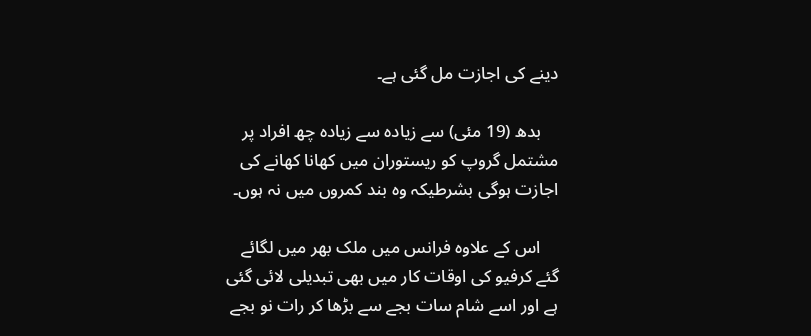دینے کی اجازت مل گئی ہے۔

    بدھ (19 مئی) سے زیادہ سے زیادہ چھ افراد پر مشتمل گروپ کو ریستوران میں کھانا کھانے کی اجازت ہوگی بشرطیکہ وہ بند کمروں میں نہ ہوں۔

    اس کے علاوہ فرانس میں ملک بھر میں لگائے گئے کرفیو کی اوقات کار میں بھی تبدیلی لائی گئی ہے اور اسے شام سات بجے سے بڑھا کر رات نو بجے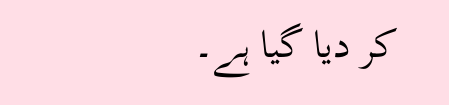کر دیا گیا ہے۔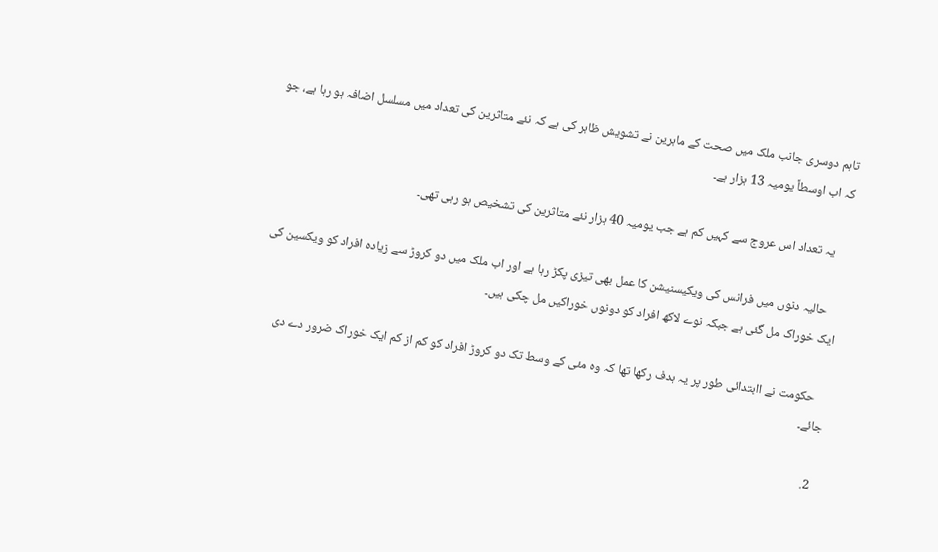تاہم دوسری جانب ملک میں صحت کے ماہرین نے تشویش ظاہر کی ہے کہ نئے متاثرین کی تعداد میں مسلسل اضافہ ہو رہا ہے، جو کہ اب اوسطاً یومیہ 13 ہزار ہے۔

    یہ تعداد اس عروج سے کہیں کم ہے جب یومیہ 40 ہزار نئے متاثرین کی تشخیص ہو رہی تھی۔

    حالیہ دنوں میں فرانس کی ویکیسنیشن کا عمل بھی تیزی پکڑ رہا ہے اور اب ملک میں دو کروڑ سے زیادہ افراد کو ویکسین کی ایک خوراک مل گئی ہے جبکہ نوے لاکھ افراد کو دونوں خوراکیں مل چکی ہیں۔

    حکومت نے اابتدائی طور پر یہ ہدف رکھا تھا کہ وہ مئی کے وسط تک دو کروڑ افراد کو کم از کم ایک خوراک ضرور دے دی جائے۔

  2.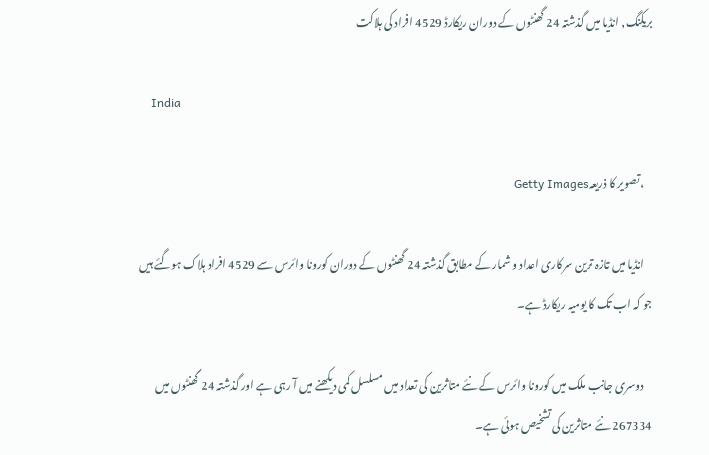بریکنگ, انڈیا میں گذشتہ 24 گھنٹوں کے دوران ریکارڈ 4529 افراد کی ہلاکت

    India

    ،تصویر کا ذریعہGetty Images

    انڈیا میں تازہ ترین سرکاری اعداد و شمار کے مطابق گذشتہ 24 گھنٹوں کے دوران کورونا وائرس سے 4529 افراد ہلاک ہوگئے ہیں جو کہ اب تک کا یومیہ ریکارڈ ہے۔

    دوسری جانب ملک میں کورونا وائرس کے نئے متاثرین کی تعداد میں مسلسل کمی دیکھنے میں آ رہی ہے اور گذشتہ 24 گھنٹوں میں 267334 نئے متاثرین کی تشخیص ہوئی ہے۔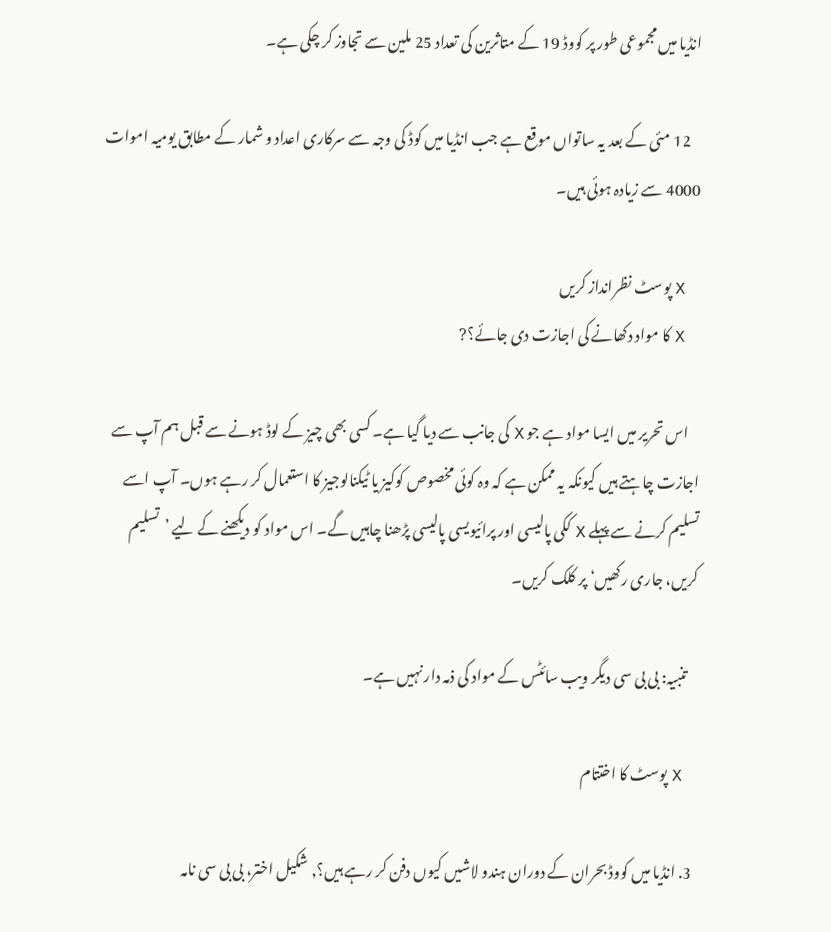انڈیا میں مجموعی طور پر کووڈ 19 کے متاثرین کی تعداد 25 ملین سے تجاوز کر چکی ہے۔

    12 مئی کے بعد یہ ساتواں موقع ہے جب انڈیا میں کوڈ کی وجہ سے سرکاری اعداد و شمار کے مطابق یومیہ اموات 4000 سے زیادہ ہوئی ہیں۔

    X پوسٹ نظرانداز کریں
    X کا مواد دکھانے کی اجازت دی جائے؟?

    اس تحریر میں ایسا مواد ہے جو X کی جانب سے دیا گیا ہے۔ کسی بھی چیز کے لوڈ ہونے سے قبل ہم آپ سے اجازت چاہتے ہیں کیونکہ یہ ممکن ہے کہ وہ کوئی مخصوص کوکیز یا ٹیکنالوجیز کا استعمال کر رہے ہوں۔ آپ اسے تسلیم کرنے سے پہلے X ککی پالیسی اور پرائیویسی پالیسی پڑھنا چاہیں گے۔ اس مواد کو دیکھنے کے لیے ’تسلیم کریں، جاری رکھیں‘ پر کلک کریں۔

    تنبیہ: بی بی سی دیگر ویب سائٹس کے مواد کی ذمہ دار نہیں ہے۔

    X پوسٹ کا اختتام

  3. انڈیا میں کووڈ بحران کے دوران ہندو لاشیں کیوں دفن کر رہے ہیں؟, شکیل اختر، بی بی سی نامہ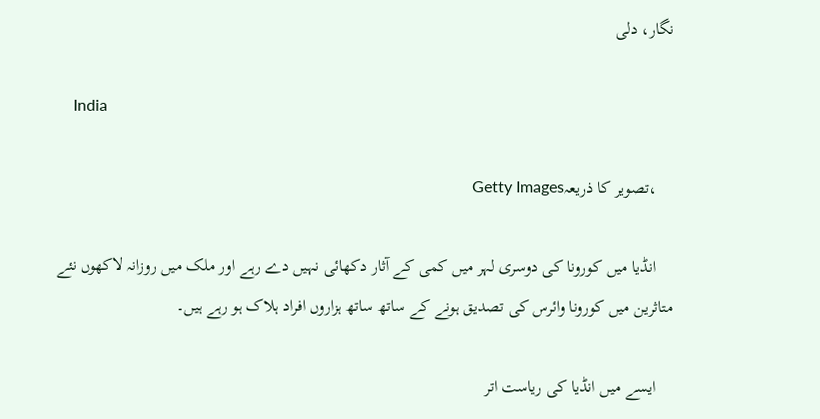نگار، دلی

    India

    ،تصویر کا ذریعہGetty Images

    انڈیا میں کورونا کی دوسری لہر میں کمی کے آثار دکھائی نہیں دے رہے اور ملک میں روزانہ لاکھوں نئے متاثرین میں کورونا وائرس کی تصدیق ہونے کے ساتھ ساتھ ہزاروں افراد ہلاک ہو رہے ہیں۔

    ایسے میں انڈیا کی ریاست اتر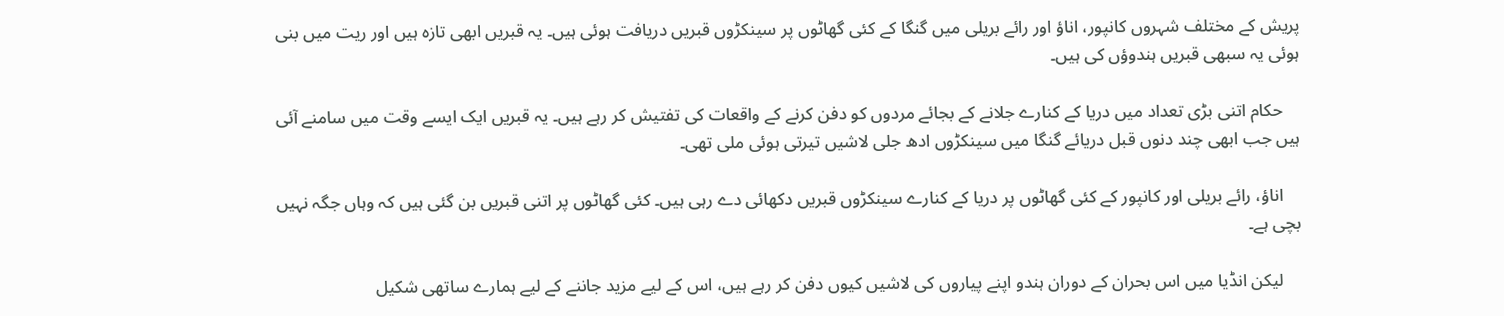پریش کے مختلف شہروں کانپور، اناؤ اور رائے بریلی میں گنگا کے کئی گھاٹوں پر سینکڑوں قبریں دریافت ہوئی ہیں۔ یہ قبریں ابھی تازہ ہیں اور ریت میں بنی ہوئی یہ سبھی قبریں ہندوؤں کی ہیں۔

    حکام اتنی بڑی تعداد میں دریا کے کنارے جلانے کے بجائے مردوں کو دفن کرنے کے واقعات کی تفتیش کر رہے ہیں۔ یہ قبریں ایک ایسے وقت میں سامنے آئی ہیں جب ابھی چند دنوں قبل دریائے گنگا میں سینکڑوں ادھ جلی لاشیں تیرتی ہوئی ملی تھی۔

    اناؤ، رائے بریلی اور کانپور کے کئی گھاٹوں پر دریا کے کنارے سینکڑوں قبریں دکھائی دے رہی ہیں۔ کئی گھاٹوں پر اتنی قبریں بن گئی ہیں کہ وہاں جگہ نہیں بچی ہے۔

    لیکن انڈیا میں اس بحران کے دوران ہندو اپنے پیاروں کی لاشیں کیوں دفن کر رہے ہیں، اس کے لیے مزید جاننے کے لیے ہمارے ساتھی شکیل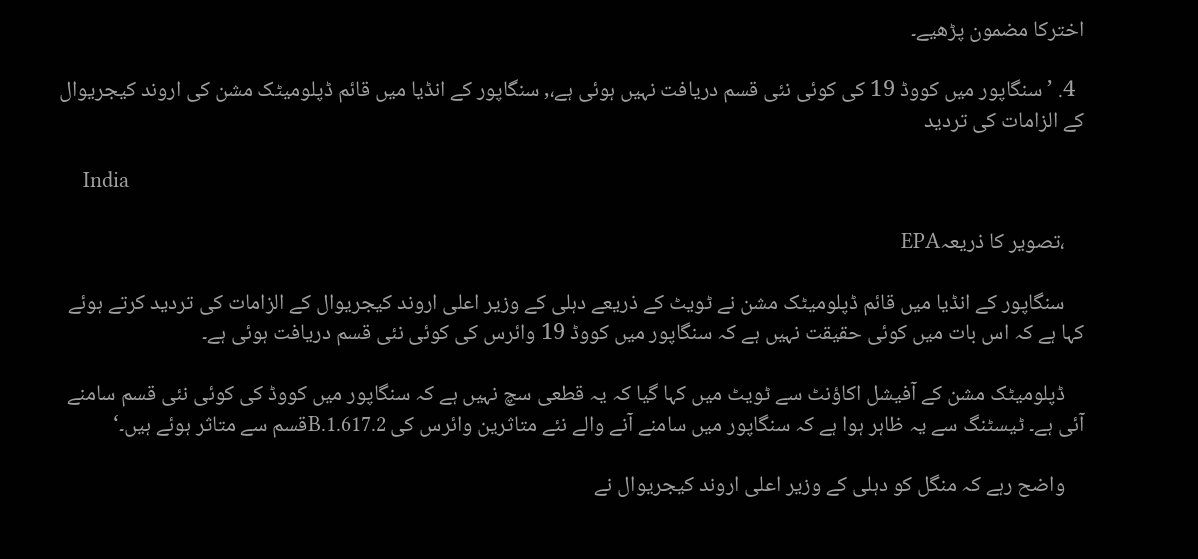اخترکا مضمون پڑھیے۔

  4. ’سنگاپور میں کووڈ 19 کی کوئی نئی قسم دریافت نہیں ہوئی ہے،, سنگاپور کے انڈیا میں قائم ڈپلومیٹک مشن کی اروند کیجریوال کے الزامات کی تردید

    India

    ،تصویر کا ذریعہEPA

    سنگاپور کے انڈیا میں قائم ڈپلومیٹک مشن نے ٹویٹ کے ذریعے دہلی کے وزیر اعلی اروند کیجریوال کے الزامات کی تردید کرتے ہوئے کہا ہے کہ اس بات میں کوئی حقیقت نہیں ہے کہ سنگاپور میں کووڈ 19 وائرس کی کوئی نئی قسم دریافت ہوئی ہے۔

    ڈپلومیٹک مشن کے آفیشل اکاؤنٹ سے ٹویٹ میں کہا گیا کہ یہ قطعی سچ نہیں ہے کہ سنگاپور میں کووڈ کی کوئی نئی قسم سامنے آئی ہے۔ ٹیسٹنگ سے یہ ظاہر ہوا ہے کہ سنگاپور میں سامنے آنے والے نئے متاثرین وائرس کی B.1.617.2قسم سے متاثر ہوئے ہیں۔‘

    واضح رہے کہ منگل کو دہلی کے وزیر اعلی اروند کیجریوال نے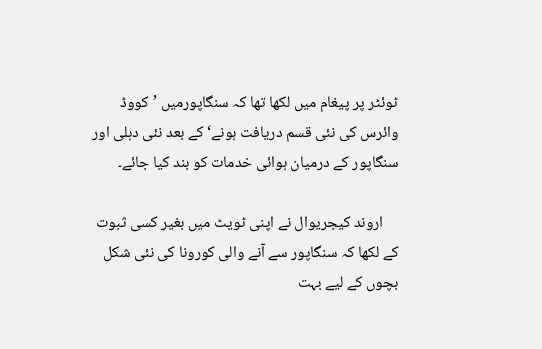ٹوئٹر پر پیغام میں لکھا تھا کہ سنگاپورمیں ’کووڈ وائرس کی نئی قسم دریافت ہونے‘ کے بعد نئی دہلی اور سنگاپور کے درمیان ہوائی خدمات کو بند کیا جائے۔

    اروند کیجریوال نے اپنی ٹویٹ میں بغیر کسی ثبوت کے لکھا کہ سنگاپور سے آنے والی کورونا کی نئی شکل بچوں کے لیے بہت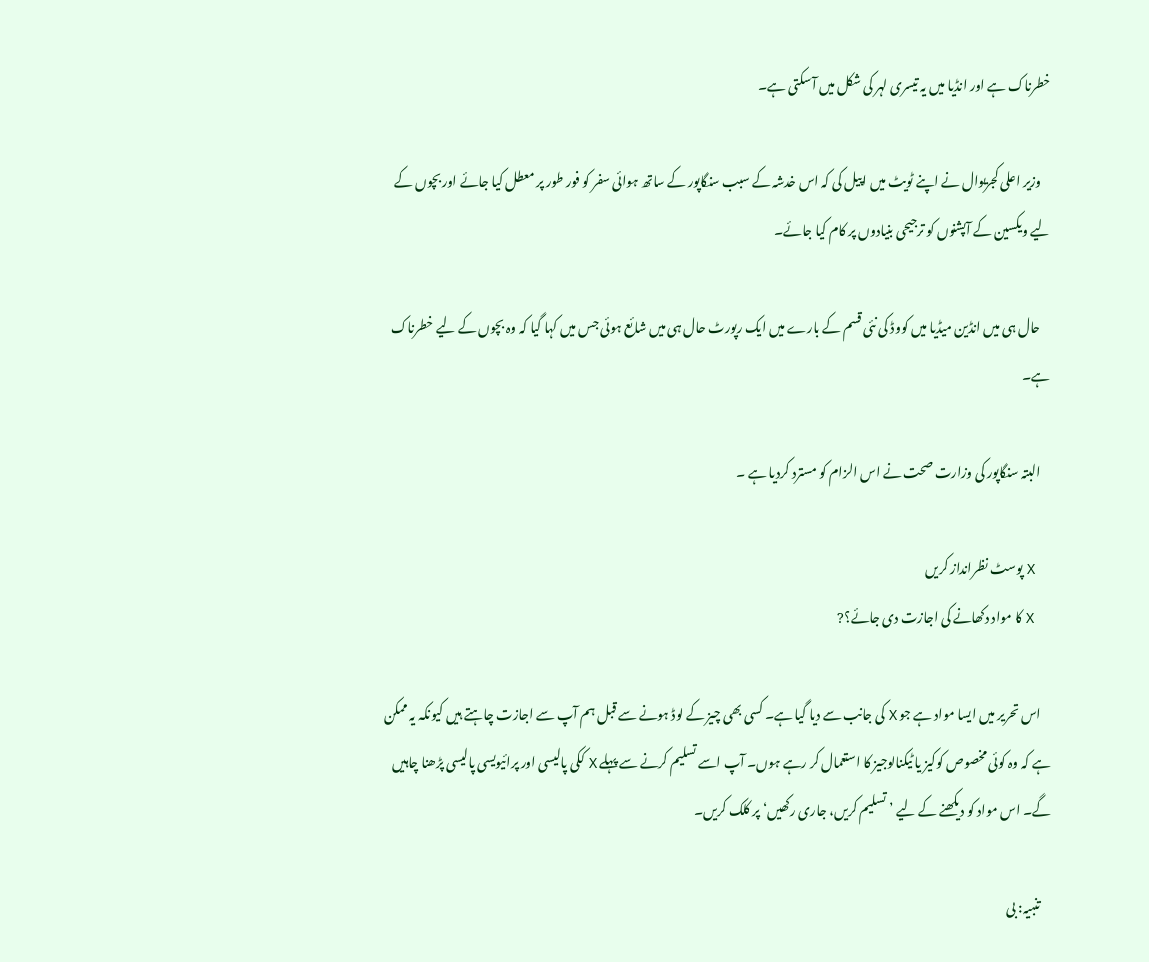خطرناک ہے اور انڈیا میں یہ تیسری لہر کی شکل میں آسکتی ہے۔

    وزیر اعلی کجریوال نے اپنے ٹویٹ میں اپیل کی کہ اس خدشہ کے سبب سنگاپور کے ساتھ ہوائی سفر کو فور طور پر معطل کیا جائے اور بچوں کے لیے ویکسین کے آپشنوں کو ترجیحی بنیادوں پر کام کیا جائے۔

    حال ہی میں انڈین میڈیا میں کووڈ کی نئی قسم کے بارے میں ایک رپورٹ حال ہی میں شائع ہوئی جس میں کہا گیا کہ وہ بچوں کے لیے خطرناک ہے۔

    البتہ سنگاپور کی وزارت صحت نے اس الزام کو مسترد کردیا ہے ۔

    X پوسٹ نظرانداز کریں
    X کا مواد دکھانے کی اجازت دی جائے؟?

    اس تحریر میں ایسا مواد ہے جو X کی جانب سے دیا گیا ہے۔ کسی بھی چیز کے لوڈ ہونے سے قبل ہم آپ سے اجازت چاہتے ہیں کیونکہ یہ ممکن ہے کہ وہ کوئی مخصوص کوکیز یا ٹیکنالوجیز کا استعمال کر رہے ہوں۔ آپ اسے تسلیم کرنے سے پہلے X ککی پالیسی اور پرائیویسی پالیسی پڑھنا چاہیں گے۔ اس مواد کو دیکھنے کے لیے ’تسلیم کریں، جاری رکھیں‘ پر کلک کریں۔

    تنبیہ: بی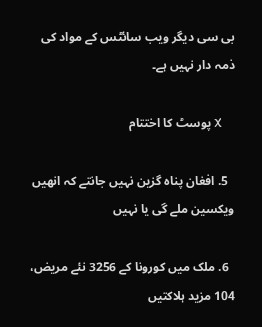بی سی دیگر ویب سائٹس کے مواد کی ذمہ دار نہیں ہے۔

    X پوسٹ کا اختتام

  5. افغان پناہ گزین نہیں جانتے کہ انھیں ویکسین ملے گی یا نہیں

  6. ملک میں کورونا کے 3256 نئے مریض، 104 مزید ہلاکتیں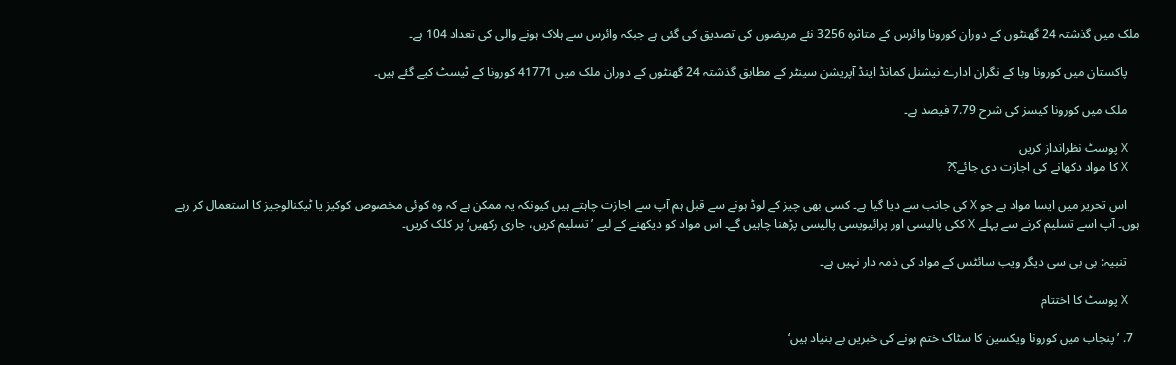ملک میں گذشتہ 24 گھنٹوں کے دوران کورونا وائرس کے متاثرہ 3256 نئے مریضوں کی تصدیق کی گئی ہے جبکہ وائرس سے ہلاک ہونے والی کی تعداد 104 ہے۔

    پاکستان میں کورونا وبا کے نگران ادارے نیشنل کمانڈ اینڈ آپریشن سینٹر کے مطابق گذشتہ 24 گھنٹوں کے دوران ملک میں 41771 کورونا کے ٹیسٹ کیے گئے ہیں۔

    ملک میں کورونا کیسز کی شرح 7.79 فیصد ہے۔

    X پوسٹ نظرانداز کریں
    X کا مواد دکھانے کی اجازت دی جائے؟?

    اس تحریر میں ایسا مواد ہے جو X کی جانب سے دیا گیا ہے۔ کسی بھی چیز کے لوڈ ہونے سے قبل ہم آپ سے اجازت چاہتے ہیں کیونکہ یہ ممکن ہے کہ وہ کوئی مخصوص کوکیز یا ٹیکنالوجیز کا استعمال کر رہے ہوں۔ آپ اسے تسلیم کرنے سے پہلے X ککی پالیسی اور پرائیویسی پالیسی پڑھنا چاہیں گے۔ اس مواد کو دیکھنے کے لیے ’تسلیم کریں، جاری رکھیں‘ پر کلک کریں۔

    تنبیہ: بی بی سی دیگر ویب سائٹس کے مواد کی ذمہ دار نہیں ہے۔

    X پوسٹ کا اختتام

  7. ’پنجاب میں کورونا ویکسین کا سٹاک ختم ہونے کی خبریں بے بنیاد ہیں‘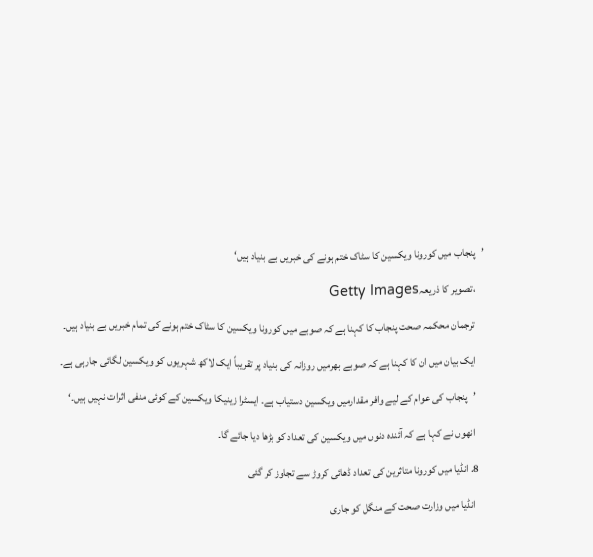’پنجاب میں کورونا ویکسین کا سٹاک ختم ہونے کی خبریں بے بنیاد ہیں‘

    ،تصویر کا ذریعہGetty Images

    ترجمان محکمہ صحت پنجاب کا کہنا ہے کہ صوبے میں کورونا ویکسین کا سٹاک ختم ہونے کی تمام خبریں بے بنیاد ہیں۔

    ایک بیان میں ان کا کہنا ہے کہ صوبے بھرمیں روزانہ کی بنیاد پر تقریباً ایک لاکھ شہریوں کو ویکسین لگائی جارہی ہے۔

    ’پنجاب کی عوام کے لیے وافر مقدارمیں ویکسین دستیاب ہے۔ ایسٹرا زینیکا ویکسین کے کوئی منفی اثرات نہیں ہیں۔‘

    انھوں نے کہا ہے کہ آئندہ دنوں میں ویکسین کی تعداد کو بڑھا دیا جائے گا۔

  8. انڈیا میں کورونا متاثرین کی تعداد ڈھائی کروڑ سے تجاوز کر گئی

    انڈیا میں وزارت صحت کے منگل کو جاری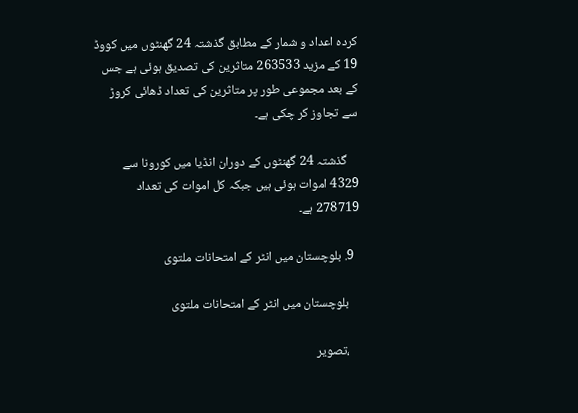کردہ اعداد و شمار کے مطابق گذشتہ 24 گھنٹوں میں کووڈ 19 کے مزید 263533 متاثرین کی تصدیق ہوئی ہے جس کے بعد مجموعی طور پر متاثرین کی تعداد ڈھائی کروڑ سے تجاوز کر چکی ہے۔

    گذشتہ 24 گھنٹوں کے دوران انڈیا میں کورونا سے 4329 اموات ہوئی ہیں جبکہ کل اموات کی تعداد 278719 ہے۔

  9. بلوچستان میں انٹر کے امتحانات ملتوی

    بلوچستان میں انٹر کے امتحانات ملتوی

    ،تصویر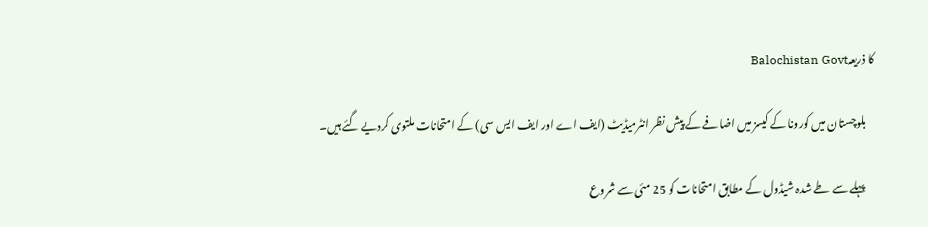کا ذریعہBalochistan Govt

    بلوچستان میں کورونا کے کیسز میں اضافے کے پیش نظر انٹرمیڈیٹ (ایف اے اور ایف ایس سی) کے امتحانات ملتوی کردیے گئے ہیں۔

    پہلے سے طے شدہ شیڈول کے مطابق امتحانات کو 25 مئی سے شروع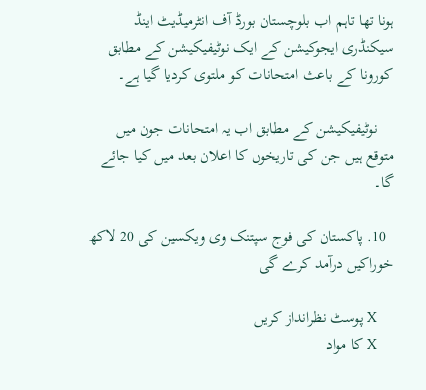ہونا تھا تاہم اب بلوچستان بورڈ آف انٹرمیڈیٹ اینڈ سیکنڈری ایجوکیشن کے ایک نوٹیفیکیشن کے مطابق کورونا کے باعث امتحانات کو ملتوی کردیا گیا ہے۔

    نوٹیفیکیشن کے مطابق اب یہ امتحانات جون میں متوقع ہیں جن کی تاریخوں کا اعلان بعد میں کیا جائے گا۔

  10. پاکستان کی فوج سپتنک وی ویکسین کی 20 لاکھ خوراکیں درآمد کرے گی

    X پوسٹ نظرانداز کریں
    X کا مواد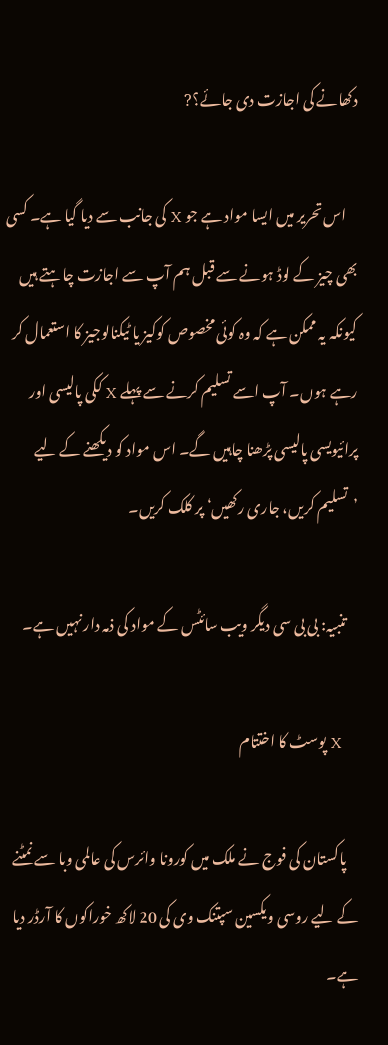دکھانے کی اجازت دی جائے؟?

    اس تحریر میں ایسا مواد ہے جو X کی جانب سے دیا گیا ہے۔ کسی بھی چیز کے لوڈ ہونے سے قبل ہم آپ سے اجازت چاہتے ہیں کیونکہ یہ ممکن ہے کہ وہ کوئی مخصوص کوکیز یا ٹیکنالوجیز کا استعمال کر رہے ہوں۔ آپ اسے تسلیم کرنے سے پہلے X ککی پالیسی اور پرائیویسی پالیسی پڑھنا چاہیں گے۔ اس مواد کو دیکھنے کے لیے ’تسلیم کریں، جاری رکھیں‘ پر کلک کریں۔

    تنبیہ: بی بی سی دیگر ویب سائٹس کے مواد کی ذمہ دار نہیں ہے۔

    X پوسٹ کا اختتام

    پاکستان کی فوج نے ملک میں کورونا وائرس کی عالمی وبا سے نمٹنے کے لیے روسی ویکسین سپتنک وی کی 20 لاکھ خوراکوں کا آرڈر دیا ہے۔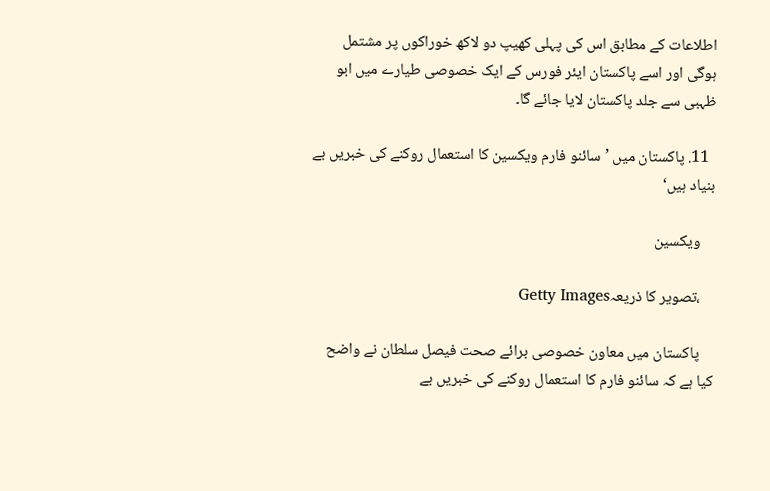اطلاعات کے مطابق اس کی پہلی کھیپ دو لاکھ خوراکوں پر مشتمل ہوگی اور اسے پاکستان ایئر فورس کے ایک خصوصی طیارے میں ابو ظہبی سے جلد پاکستان لایا جائے گا۔

  11. پاکستان میں ’سائنو فارم ویکسین کا استعمال روکنے کی خبریں بے بنیاد ہیں‘

    ویکسین

    ،تصویر کا ذریعہGetty Images

    پاکستان میں معاون خصوصی برائے صحت فیصل سلطان نے واضح کیا ہے کہ سائنو فارم کا استعمال روکنے کی خبریں بے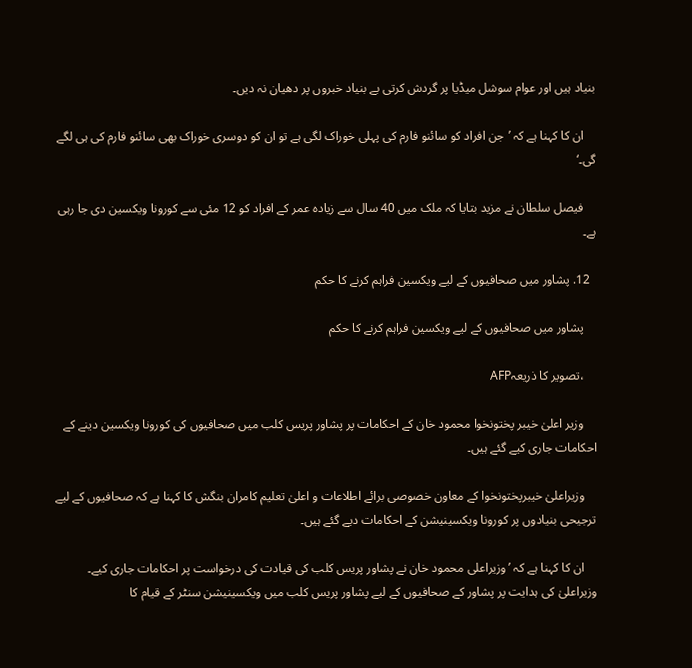بنیاد ہیں اور عوام سوشل میڈیا پر گردش کرتی بے بنیاد خبروں پر دھیان نہ دیں۔

    ان کا کہنا ہے کہ ’جن افراد کو سائنو فارم کی پہلی خوراک لگی ہے تو ان کو دوسری خوراک بھی سائنو فارم کی ہی لگے گی۔‘

    فیصل سلطان نے مزید بتایا کہ ملک میں 40 سال سے زیادہ عمر کے افراد کو 12 مئی سے کورونا ویکسین دی جا رہی ہے۔

  12. پشاور میں صحافیوں کے لیے ویکسین فراہم کرنے کا حکم

    پشاور میں صحافیوں کے لیے ویکسین فراہم کرنے کا حکم

    ،تصویر کا ذریعہAFP

    وزیر اعلیٰ خیبر پختونخوا محمود خان کے احکامات پر پشاور پریس کلب میں صحافیوں کی کورونا ویکسین دینے کے احکامات جاری کیے گئے ہیں۔

    وزیراعلیٰ خیبرپختونخوا کے معاون خصوصی برائے اطلاعات و اعلیٰ تعلیم کامران بنگش کا کہنا ہے کہ صحافیوں کے لیے ترجیحی بنیادوں پر کورونا ویکسینیشن کے احکامات دیے گئے ہیں۔

    ان کا کہنا ہے کہ ’وزیراعلی محمود خان نے پشاور پریس کلب کی قیادت کی درخواست پر احکامات جاری کیے۔ وزیراعلیٰ کی ہدایت پر پشاور کے صحافیوں کے لیے پشاور پریس کلب میں ویکسینیشن سنٹر کے قیام کا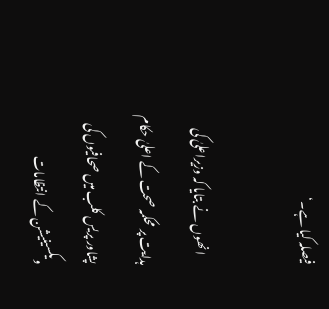فیصلہ کیا ہے۔‘

    انھوں نے بتایا کہ وزیراعلیٰ کی ہدایت پر محکمہ صحت کے اعلیٰ حکام پشاور پریس کلب میں صحافیوں کی ویکسینیشن کے انتظامات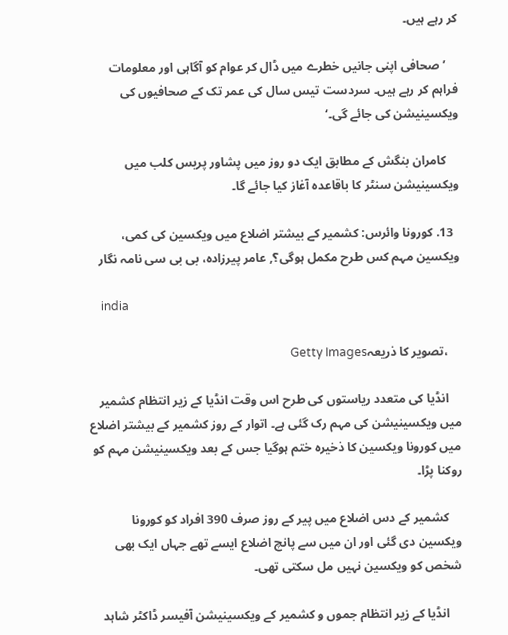کر رہے ہیں۔

    ’صحافی اپنی جانیں خطرے میں ڈال کر عوام کو آگاہی اور معلومات فراہم کر رہے ہیں۔ سردست تیس سال کی عمر تک کے صحافیوں کی ویکسینیشن کی جائے گی۔‘

    کامران بنگش کے مطابق ایک دو روز میں پشاور پریس کلب میں ویکسینیشن سنٹر کا باقاعدہ آغاز کیا جائے گا۔

  13. کورونا وائرس: کشمیر کے بیشتر اضلاع میں ویکسین کی کمی، ویکسین مہم کس طرح مکمل ہوگی؟, عامر پیرزادہ، بی بی سی نامہ نگار

    india

    ،تصویر کا ذریعہGetty Images

    انڈیا کی متعدد ریاستوں کی طرح اس وقت انڈیا کے زیر انتظام کشمیر میں ویکسینیشن کی مہم رک گئی ہے۔ اتوار کے روز کشمیر کے بیشتر اضلاع میں کورونا ویکسین کا ذخیرہ ختم ہوگیا جس کے بعد ویکسینیشن مہم کو روکنا پڑا۔

    کشمیر کے دس اضلاع میں پیر کے روز صرف 390 افراد کو کورونا ویکسین دی گئی اور ان میں سے پانچ اضلاع ایسے تھے جہاں ایک بھی شخص کو ویکسین نہیں مل سکتی تھی۔

    انڈیا کے زیر انتظام جموں و کشمیر کے ویکسینیشن آفیسر ڈاکٹر شاہد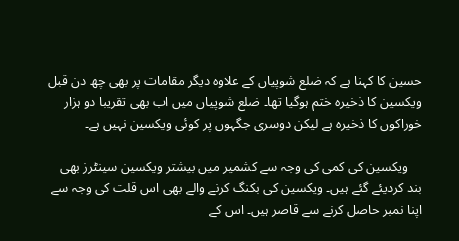حسین کا کہنا ہے کہ ضلع شوپیاں کے علاوہ دیگر مقامات پر بھی چھ دن قبل ویکسین کا ذخیرہ ختم ہوگیا تھا۔ ضلع شوپیاں میں اب بھی تقریبا دو ہزار خوراکوں کا ذخیرہ ہے لیکن دوسری جگہوں پر کوئی ویکسین نہیں ہے۔

    ویکسین کی کمی کی وجہ سے کشمیر میں بیشتر ویکسین سینٹرز بھی بند کردیئے گئے ہیں۔ ویکسین کی بکنگ کرنے والے بھی اس قلت کی وجہ سے اپنا نمبر حاصل کرنے سے قاصر ہیں۔ اس کے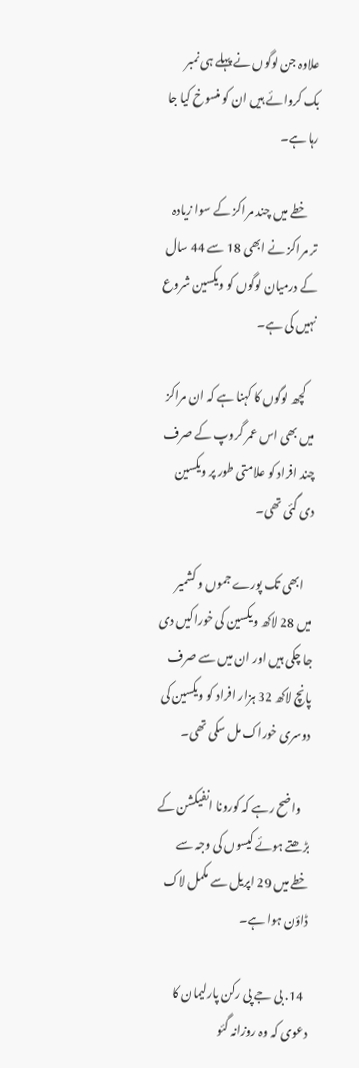علاوہ جن لوگوں نے پہلے ہی نمبر بک کروائے ہیں ان کو منسوخ کیا جا رہا ہے۔

    خطے میں چند مراکز کے سوا زیادہ تر مراکز نے ابھی 18 سے 44 سال کے درمیان لوگوں کو ویکسین شروع نہیں کی ہے۔

    کچھ لوگوں کا کہنا ہے کہ ان مراکز میں بھی اس عمر گروپ کے صرف چند افراد کو علامتی طور پر ویکسین دی گئی تھی۔

    ابھی تک پورے جموں و کشمیر میں 28 لاکھ ویکسین کی خوراکیں دی جا چکی ہیں اور ان میں سے صرف پانچ لاکھ 32 ہزار افراد کو ویکسین کی دوسری خوراک مل سکی تھی۔

    واضح رہے کہ کورونا انفیکشن کے بڑھتے ہوئے کیسوں کی وجہ سے خطے میں 29 اپریل سے مکمل لاک ڈاؤن ہوا ہے۔

  14. بی جے پی رکن پارلیمان کا دعوی کہ وہ روزانہ گئو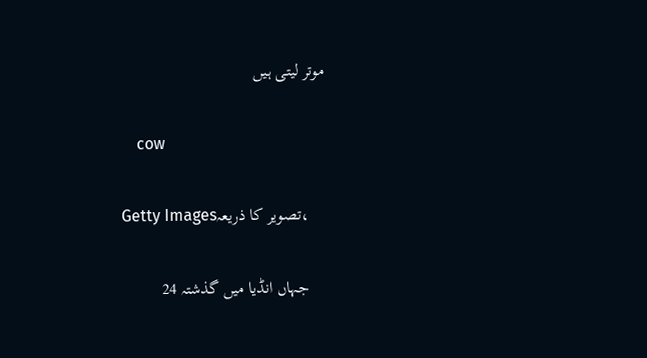موتر لیتی ہیں

    cow

    ،تصویر کا ذریعہGetty Images

    جہاں انڈیا میں گذشتہ 24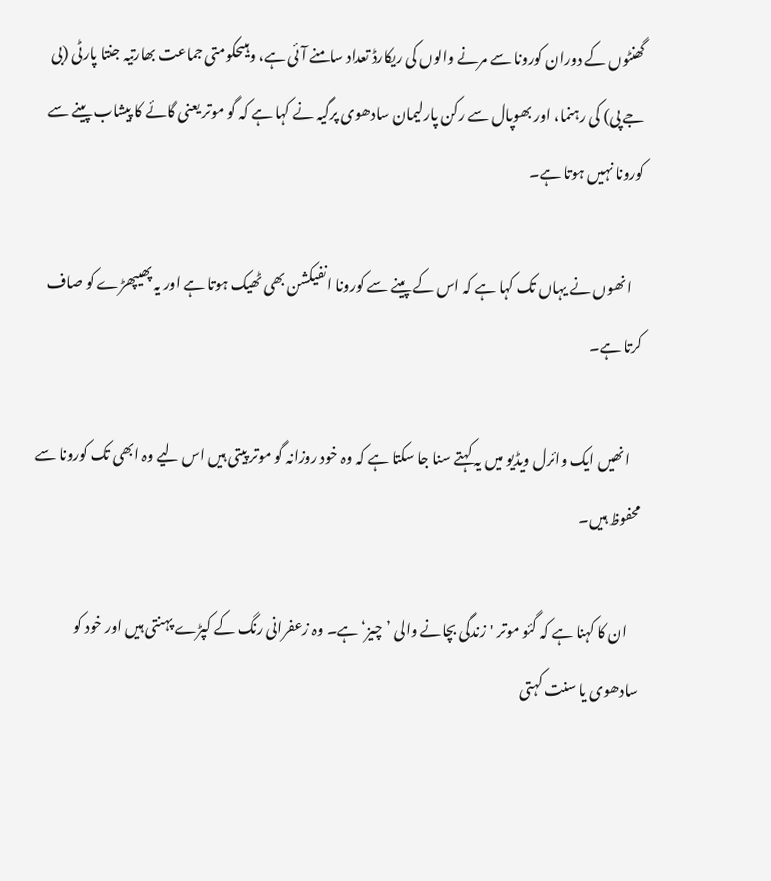گھنٹوں کے دوران کورونا سے مرنے والوں کی ریکارڈ تعداد سامنے آئی ہے، وہیںحکومتی جماعت بھارتیہ جنتا پارٹی (بی جے پی) کی رہنما، اور بھوپال سے رکن پارلیمان سادھوی پرگیہ نے کہا ہے کہ گو موتر یعنی گائے کا پیشاب پینے سے کورونا نہیں ہوتا ہے۔

    انھوں نے یہاں تک کہا ہے کہ اس کے پینے سے کورونا انفیکشن بھی ٹھیک ہوتا ہے اور یہ پھیپھڑے کو صاف کرتا ہے۔

    انھیں ایک وائرل ویڈیو میں یہ کہتے سنا جا سکتا ہے کہ وہ خود روزانہ گو موتر پیتی ہیں اس لیے وہ ابھی تک کورونا سے محفوظ ہیں۔

    ان کا کہنا ہے کہ گئو موتر 'زندگی بچانے والی ’چیز‘ ہے۔ وہ زعفرانی رنگ کے کپڑے پہنتی ہیں اور خود کو سادھوی یا سنت کہتی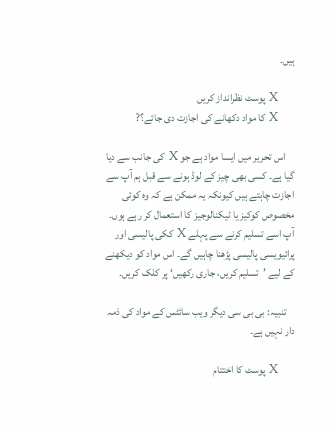ہیں۔

    X پوسٹ نظرانداز کریں
    X کا مواد دکھانے کی اجازت دی جائے؟?

    اس تحریر میں ایسا مواد ہے جو X کی جانب سے دیا گیا ہے۔ کسی بھی چیز کے لوڈ ہونے سے قبل ہم آپ سے اجازت چاہتے ہیں کیونکہ یہ ممکن ہے کہ وہ کوئی مخصوص کوکیز یا ٹیکنالوجیز کا استعمال کر رہے ہوں۔ آپ اسے تسلیم کرنے سے پہلے X ککی پالیسی اور پرائیویسی پالیسی پڑھنا چاہیں گے۔ اس مواد کو دیکھنے کے لیے ’تسلیم کریں، جاری رکھیں‘ پر کلک کریں۔

    تنبیہ: بی بی سی دیگر ویب سائٹس کے مواد کی ذمہ دار نہیں ہے۔

    X پوسٹ کا اختتام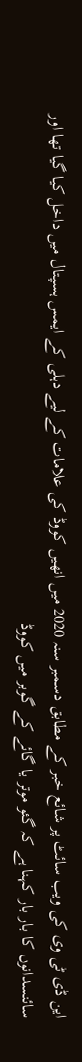این ڈی ٹی وی کی ویب سائٹ پر شائع خبر کے مطابق دسمبر سنہ 2020 میں انھیں کووڈ کی علامات کے لیے دہلی کے ایمس ہسپتال میں داخل کیا گیا تھا اور سائنسدانوں کا بار بار کہنا ہے کہ گئو موتر یا گائے کے گوبر میں کووڈ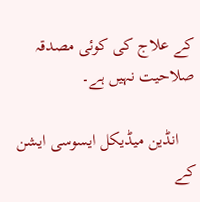کے علاج کی کوئی مصدقہ صلاحیت نہیں ہے۔

    انڈین میڈیکل ایسوسی ایشن کے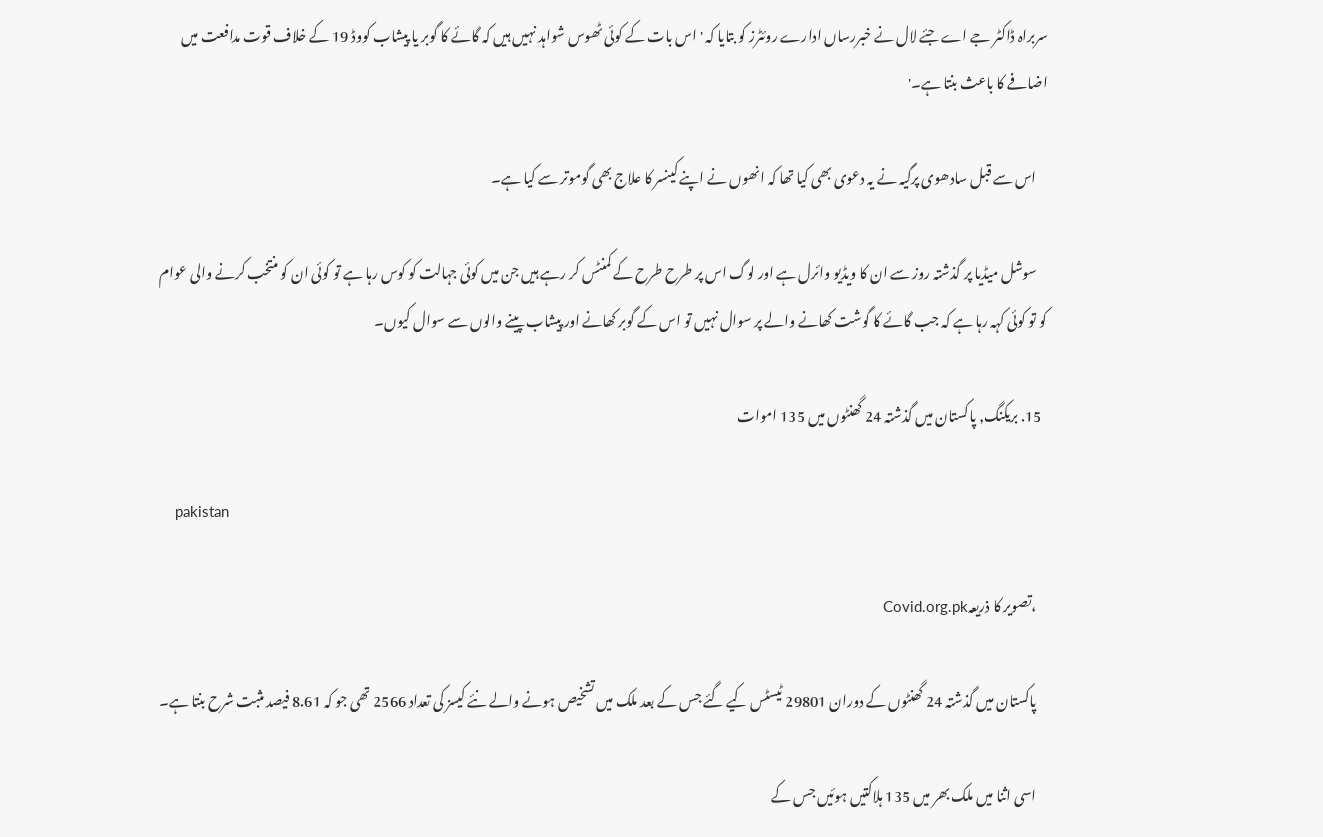سربراہ ڈاکٹر جے اے جئے لال نے خبررساں ادارے روئٹرز کو بتایا کہ 'اس بات کے کوئی ٹھوس شواہد نہیں ہیں کہ گائے کا گوبر یا پیشاب کووڈ 19 کے خلاف قوت مدافعت میں اضافے کا باعث بنتا ہے۔'

    اس سے قبل سادھوی پرگیہ نے یہ دعوی بھی کیا تھا کہ انھوں نے اپنے کینسر کا علاج بھی گوموتر سے کیا ہے۔

    سوشل میڈیا پر گذشتہ روز سے ان کا ویڈیو وائرل ہے اور لوگ اس پر طرح طرح کے کمنٹس کر رہے ہیں جن میں کوئی جہالت کو کوس رہا ہے تو کوئی ان کو منتخب کرنے والی عوام کو تو کوئی کہہ رہا ہے کہ جب گائے کا گوشت کھانے والے پر سوال نہیں تو اس کے گوبر کھانے اور پیشاب پینے والوں سے سوال کیوں۔

  15. بریکنگ, پاکستان میں گذشتہ 24 گھنٹوں میں 135 اموات

    pakistan

    ،تصویر کا ذریعہCovid.org.pk

    پاکستان میں گذشتہ 24 گھنٹوں کے دوران 29801 ٹیسٹس کیے گئے جس کے بعد ملک میں تشخیص ہونے والے نئے کیسز کی تعداد 2566 تھی جو کہ 8.61 فیصد مثبت شرح بنتا ہے۔

    اسی اثنا میں ملک بھر میں 135 ہلاکتیں ہوئیں جس کے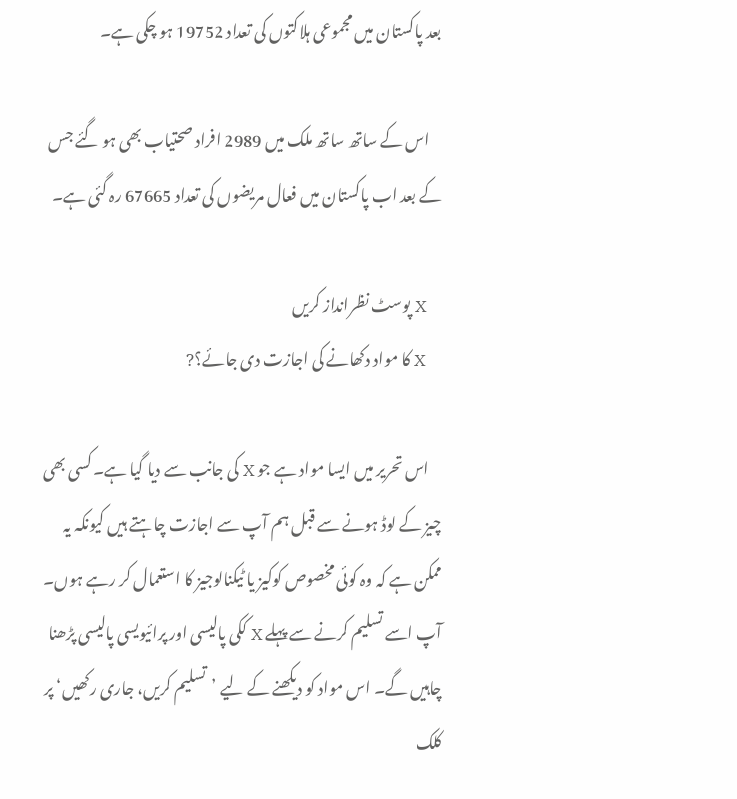بعد پاکستان میں مجموعی ہلاکتوں کی تعداد 19752 ہو چکی ہے۔

    اس کے ساتھ ساتھ ملک میں 2989 افراد صحتیاب بھی ہو گئے جس کے بعد اب پاکستان میں فعال مریضوں کی تعداد 67665 رہ گئی ہے۔

    X پوسٹ نظرانداز کریں
    X کا مواد دکھانے کی اجازت دی جائے؟?

    اس تحریر میں ایسا مواد ہے جو X کی جانب سے دیا گیا ہے۔ کسی بھی چیز کے لوڈ ہونے سے قبل ہم آپ سے اجازت چاہتے ہیں کیونکہ یہ ممکن ہے کہ وہ کوئی مخصوص کوکیز یا ٹیکنالوجیز کا استعمال کر رہے ہوں۔ آپ اسے تسلیم کرنے سے پہلے X ککی پالیسی اور پرائیویسی پالیسی پڑھنا چاہیں گے۔ اس مواد کو دیکھنے کے لیے ’تسلیم کریں، جاری رکھیں‘ پر کلک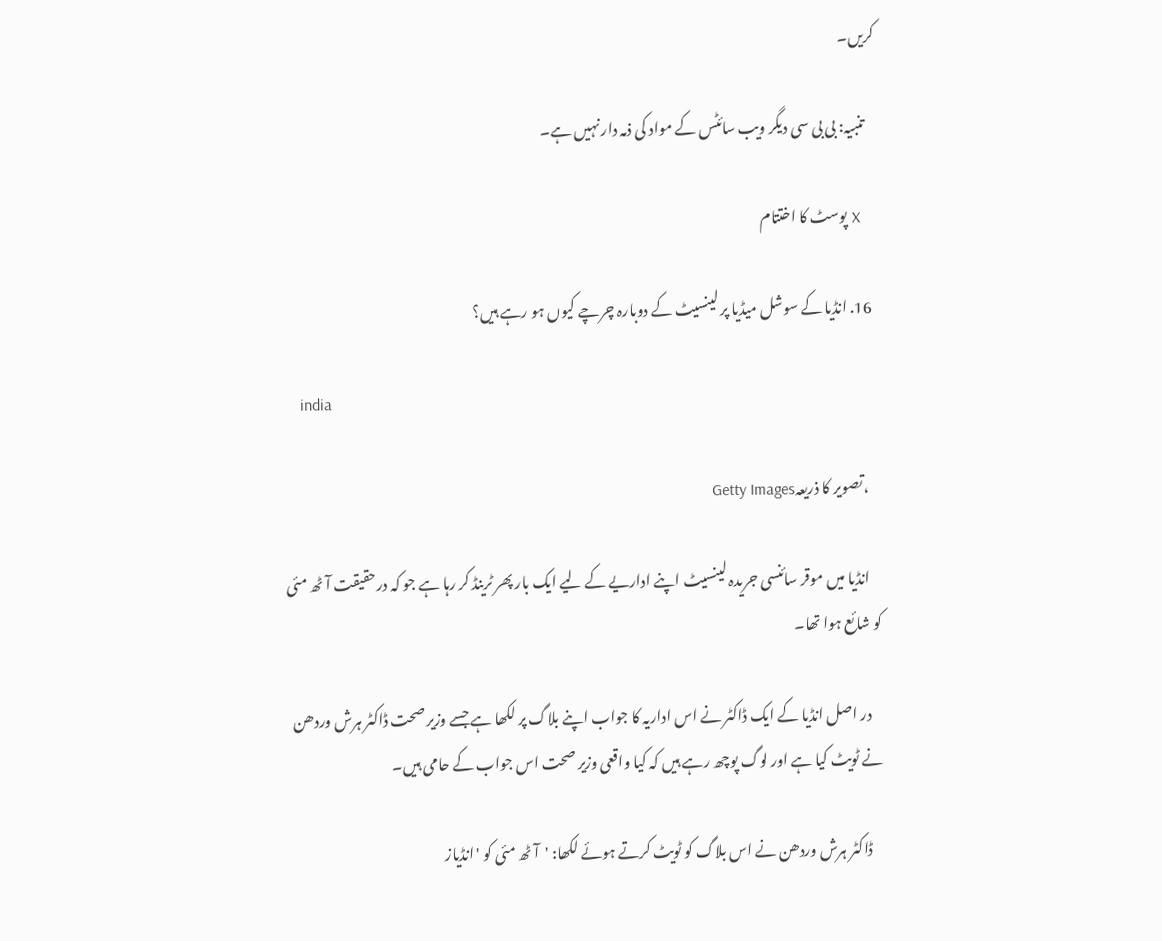کریں۔

    تنبیہ: بی بی سی دیگر ویب سائٹس کے مواد کی ذمہ دار نہیں ہے۔

    X پوسٹ کا اختتام

  16. انڈیا کے سوشل میڈیا پر لینسیٹ کے دوبارہ چرچے کیوں ہو رہے ہیں؟

    india

    ،تصویر کا ذریعہGetty Images

    انڈیا میں موقر سائنسی جریدہ لینسیٹ اپنے اداریے کے لیے ایک بار پھر ٹرینڈ کر رہا ہے جو کہ درحقیقت آٹھ مئی کو شائع ہوا تھا۔

    در اصل انڈیا کے ایک ڈاکٹر نے اس اداریہ کا جواب اپنے بلاگ پر لکھا ہے جسے وزیر صحت ڈاکٹر ہرش وردھن نے ٹویٹ کیا ہے اور لوگ پوچھ رہے ہیں کہ کیا واقعی وزیر صحت اس جواب کے حامی ہیں۔

    ڈاکٹر ہرش وردھن نے اس بلاگ کو ٹویٹ کرتے ہوئے لکھا: 'آٹھ مئی کو 'انڈیاز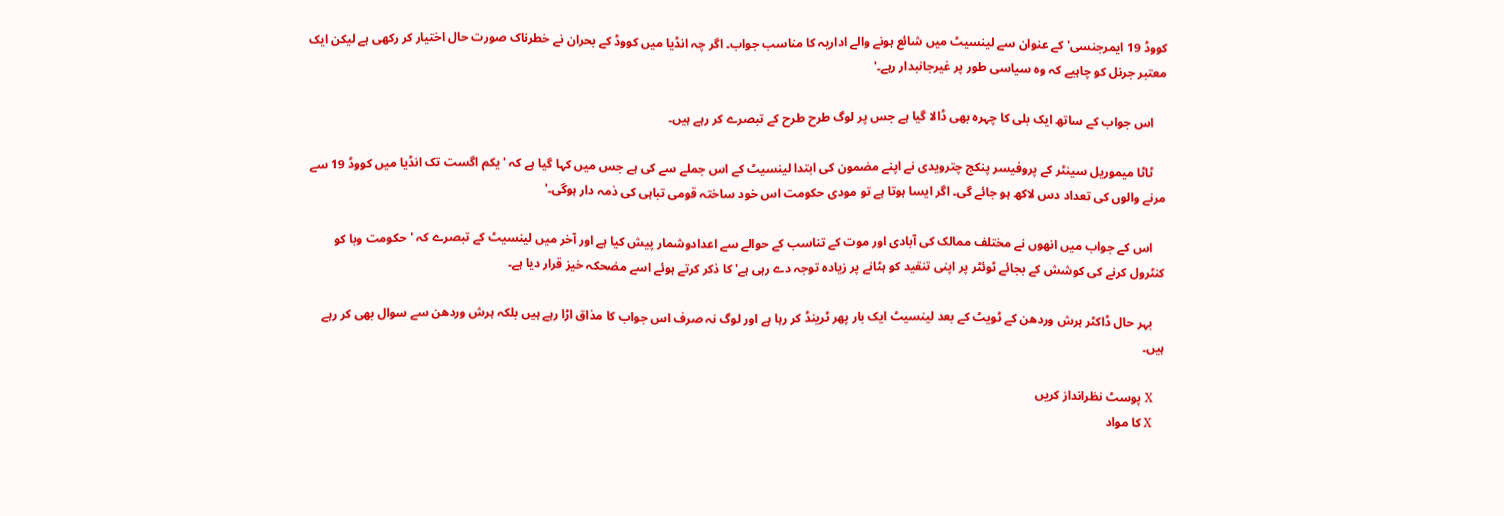کووڈ 19 ایمرجنسی' کے عنوان سے لینسیٹ میں شائع ہونے والے اداریہ کا مناسب جواب۔ اگر چہ انڈیا میں کووڈ کے بحران نے خطرناک صورت حال اختیار کر رکھی ہے لیکن ایک معتبر جرنل کو چاہیے کہ وہ سیاسی طور پر غیرجانبدار رہے۔'

    اس جواب کے ساتھ ایک بلی کا چہرہ بھی ڈالا گیا ہے جس پر لوگ طرح طرح کے تبصرے کر رہے ہیں۔

    ٹاٹا میموریل سینٹر کے پروفیسر پنکج چترویدی نے اپنے مضمون کی ابتدا لینسیٹ کے اس جملے سے کی ہے جس میں کہا گیا ہے کہ 'یکم اگست تک انڈیا میں کووڈ 19 سے مرنے والوں کی تعداد دس لاکھ ہو جائے گی۔ اگر ایسا ہوتا ہے تو مودی حکومت اس خود ساختہ قومی تباہی کی ذمہ دار ہوگی۔'

    اس کے جواب میں انھوں نے مختلف ممالک کی آبادی اور موت کے تناسب کے حوالے سے اعدادوشمار پیش کیا ہے اور آخر میں لینسیٹ کے تبصرے کہ 'حکومت وبا کو کنٹرول کرنے کی کوشش کے بجائے ٹوئٹر پر اپنی تنقید کو ہٹانے پر زیادہ توجہ دے رہی ہے' کا ذکر کرتے ہوئے اسے مضحکہ خیز قرار دیا ہے۔

    بہر حال ڈاکٹر ہرش وردھن کے ٹویٹ کے بعد لینسیٹ ایک بار پھر ٹرینڈ کر رہا ہے اور لوگ نہ صرف اس جواب کا مذاق اڑا رہے ہیں بلکہ ہرش وردھن سے سوال بھی کر رہے ہیں۔

    X پوسٹ نظرانداز کریں
    X کا مواد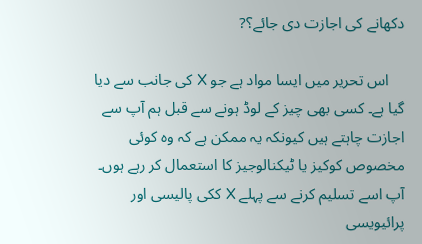دکھانے کی اجازت دی جائے؟?

    اس تحریر میں ایسا مواد ہے جو X کی جانب سے دیا گیا ہے۔ کسی بھی چیز کے لوڈ ہونے سے قبل ہم آپ سے اجازت چاہتے ہیں کیونکہ یہ ممکن ہے کہ وہ کوئی مخصوص کوکیز یا ٹیکنالوجیز کا استعمال کر رہے ہوں۔ آپ اسے تسلیم کرنے سے پہلے X ککی پالیسی اور پرائیویسی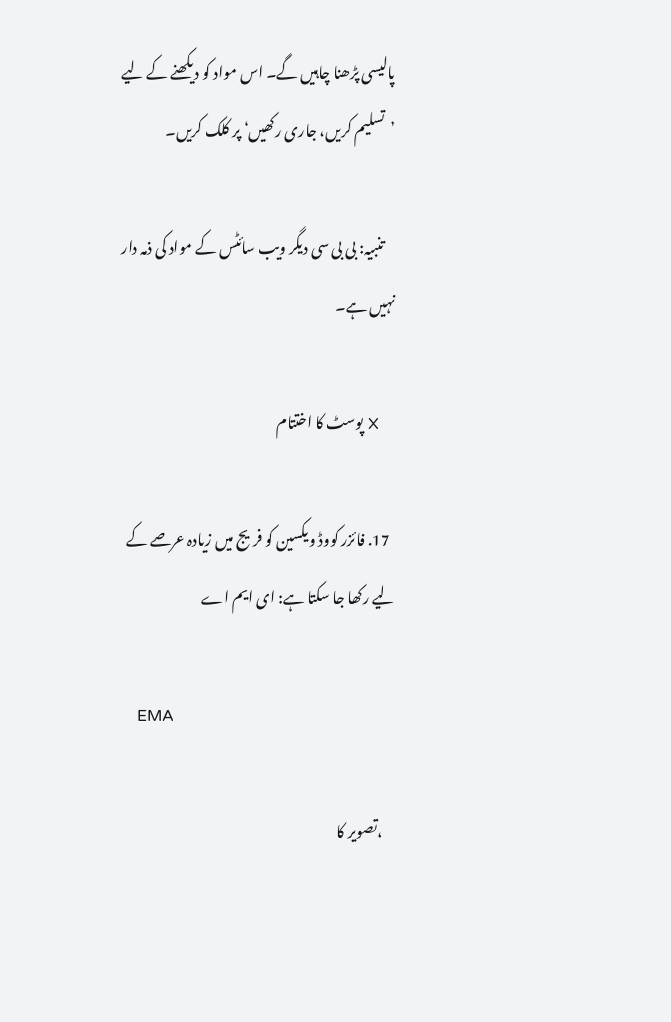پالیسی پڑھنا چاہیں گے۔ اس مواد کو دیکھنے کے لیے ’تسلیم کریں، جاری رکھیں‘ پر کلک کریں۔

    تنبیہ: بی بی سی دیگر ویب سائٹس کے مواد کی ذمہ دار نہیں ہے۔

    X پوسٹ کا اختتام

  17. فائزر کووڈ ویکسین کو فریج میں زیادہ عرصے کے لیے رکھا جا سکتا ہے: ای ایم اے

    EMA

    ،تصویر کا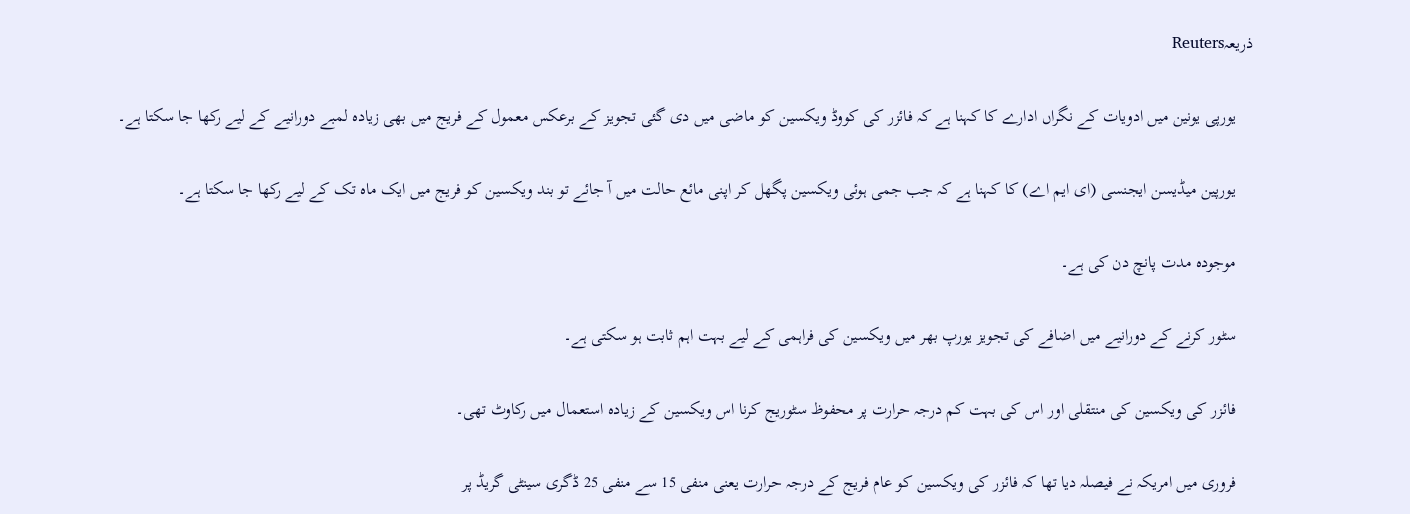ذریعہReuters

    یورپی یونین میں ادویات کے نگراں ادارے کا کہنا ہے کہ فائزر کی کووڈ ویکسین کو ماضی میں دی گئی تجویز کے برعکس معمول کے فریج میں بھی زیادہ لمبے دورانیے کے لیے رکھا جا سکتا ہے۔

    یورپین میڈیسن ایجنسی (ای ایم اے) کا کہنا ہے کہ جب جمی ہوئی ویکسین پگھل کر اپنی مائع حالت میں آ جائے تو بند ویکسین کو فریج میں ایک ماہ تک کے لیے رکھا جا سکتا ہے۔

    موجودہ مدت پانچ دن کی ہے۔

    سٹور کرنے کے دورانیے میں اضافے کی تجویز یورپ بھر میں ویکسین کی فراہمی کے لیے بہت اہم ثابت ہو سکتی ہے۔

    فائزر کی ویکسین کی منتقلی اور اس کی بہت کم درجہ حرارت پر محفوظ سٹوریج کرنا اس ویکسین کے زیادہ استعمال میں رکاوٹ تھی۔

    فروری میں امریکہ نے فیصلہ دیا تھا کہ فائزر کی ویکسین کو عام فریج کے درجہ حرارت یعنی منفی 15 سے منفی 25 ڈگری سینٹی گریڈ پر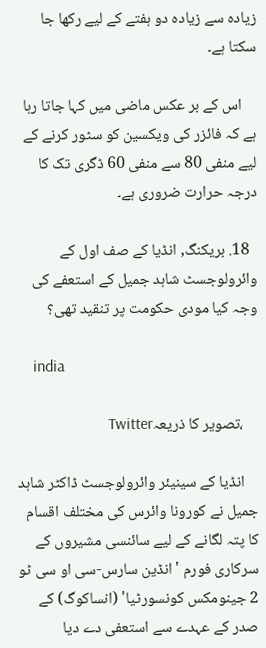زیادہ سے زیادہ دو ہفتے کے لیے رکھا جا سکتا ہے۔

    اس کے بر عکس ماضی میں کہا جاتا رہا ہے کہ فائزر کی ویکسین کو سٹور کرنے کے لیے منفی 80 سے منفی 60 ڈگری تک کا درجہ حرارت ضروری ہے۔

  18. بریکنگ, انڈیا کے صف اول کے وائرولوجسٹ شاہد جمیل کے استعفے کی وجہ کیا مودی حکومت پر تنقید تھی؟

    india

    ،تصویر کا ذریعہTwitter

    انڈیا کے سینیئر وائرولوجسٹ ڈاکٹر شاہد جمیل نے کورونا وائرس کی مختلف اقسام کا پتہ لگانے کے لیے سائنسی مشیروں کے سرکاری فورم 'انڈین سارس-سی او سی ٹو 2 جینومکس کونسورٹیا' (انساکوگ) کے صدر کے عہدے سے استعفی دے دیا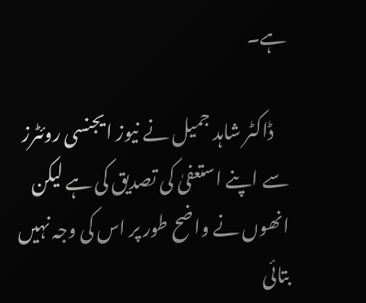ہے۔

    ڈاکٹر شاہد جمیل نے نیوز ایجنسی روئٹرز سے اپنے استعفیٰ کی تصدیق کی ہے لیکن انھوں نے واضح طور پر اس کی وجہ نہیں بتائی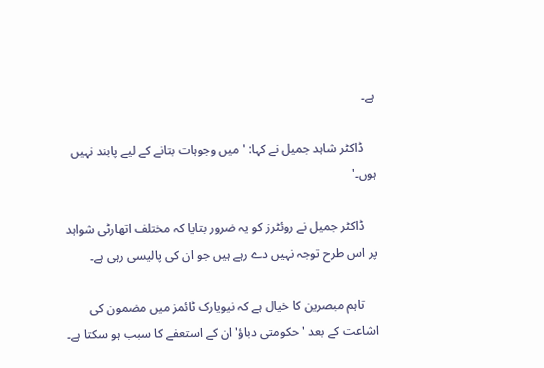ہے۔

    ڈاکٹر شاہد جمیل نے کہا: 'میں وجوہات بتانے کے لیے پابند نہیں ہوں۔'

    ڈاکٹر جمیل نے روئٹرز کو یہ ضرور بتایا کہ مختلف اتھارٹی شواہد پر اس طرح توجہ نہیں دے رہے ہیں جو ان کی پالیسی رہی ہے۔

    تاہم مبصرین کا خیال ہے کہ نیویارک ٹائمز میں مضمون کی اشاعت کے بعد 'حکومتی دباؤ' ان کے استعفے کا سبب ہو سکتا ہے۔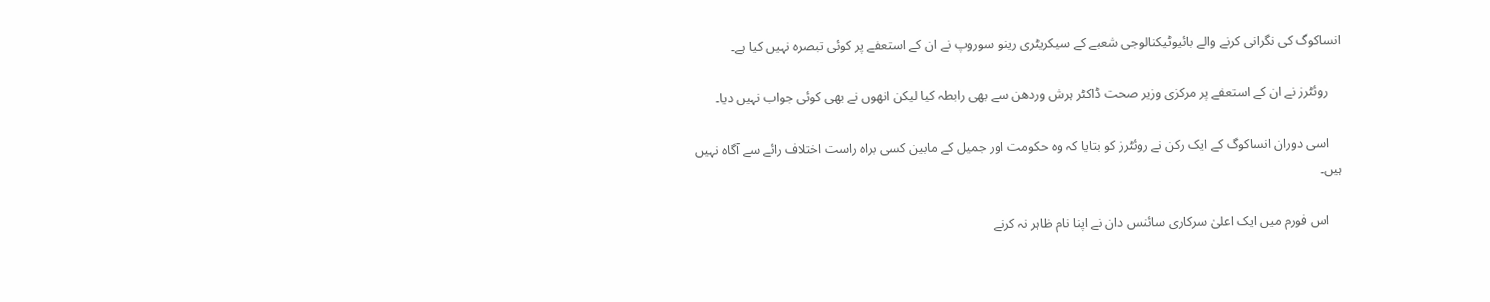انساکوگ کی نگرانی کرنے والے بائیوٹیکنالوجی شعبے کے سیکریٹری رینو سوروپ نے ان کے استعفے پر کوئی تبصرہ نہیں کیا ہے۔

    روئٹرز نے ان کے استعفے پر مرکزی وزیر صحت ڈاکٹر ہرش وردھن سے بھی رابطہ کیا لیکن انھوں نے بھی کوئی جواب نہیں دیا۔

    اسی دوران انساکوگ کے ایک رکن نے روئٹرز کو بتایا کہ وہ حکومت اور جمیل کے مابین کسی براہ راست اختلاف رائے سے آگاہ نہیں ہیں۔

    اس فورم میں ایک اعلیٰ سرکاری سائنس دان نے اپنا نام ظاہر نہ کرنے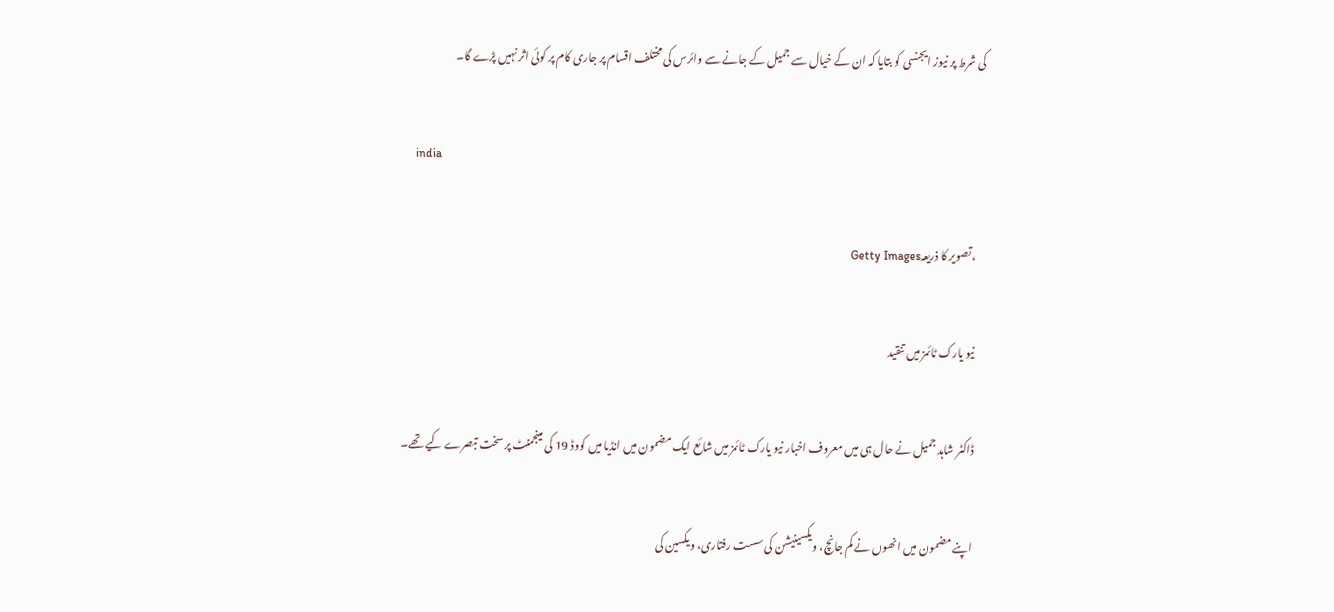کی شرط پر نیوز ایجنسی کو بتایا کہ ان کے خیال سے جمیل کے جانے سے وائرس کی مختلف اقسام پر جاری کام پر کوئی اثر نہیں پڑے گا۔

    india

    ،تصویر کا ذریعہGetty Images

    نیو یارک ٹائمز میں تنقید

    ڈاکٹر شاہد جمیل نے حال ہی میں معروف اخبار نیو یارک ٹائمز میں شائع ایک مضمون میں انڈیا میں کووڈ 19 کی مینجمنٹ پر سخت تبصرے کیے تھے۔

    اپنے مضمون میں انھوں نے کم جانچ، ویکسینیشن کی سست رفتاری، ویکسین کی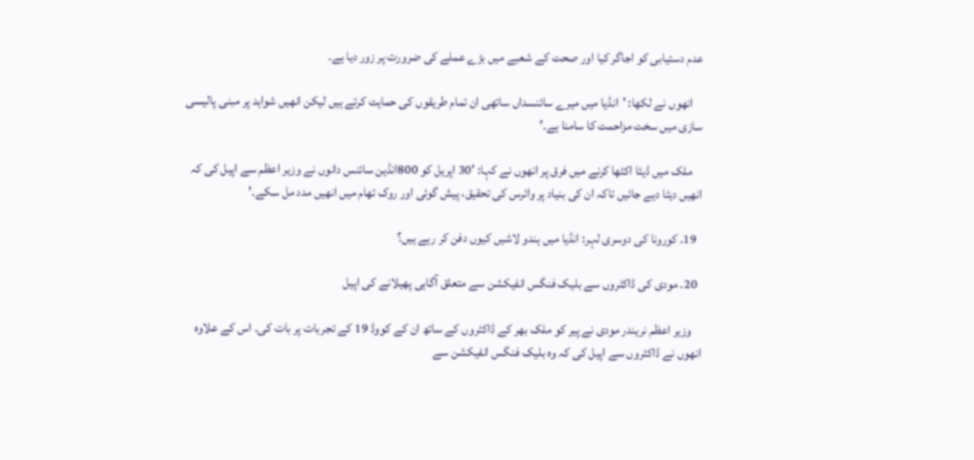عدم دستیابی کو اجاگر کیا اور صحت کے شعبے میں بڑے عملے کی ضرورت پر زور دیا ہے۔

    انھوں نے لکھا: 'انڈیا میں میرے سائنسداں ساتھی ان تمام طریقوں کی حمایت کرتے ہیں لیکن انھیں شواہد پر مبنی پالیسی سازی میں سخت مزاحمت کا سامنا ہے۔'

    ملک میں ڈیٹا اکٹھا کرنے میں فرق پر انھوں نے کہا: '30 اپریل کو 800انڈین سائنس دانوں نے وزیر اعظم سے اپیل کی کہ انھیں دیٹا دیے جائیں تاکہ ان کی بنیاد پر وائرس کی تحقیق، پیش گوئی اور روک تھام میں انھیں مدد مل سکے۔'

  19. کورونا کی دوسری لہر: انڈیا میں ہندو لاشیں کیوں دفن کر رہے ہیں؟

  20. مودی کی ڈاکٹروں سے بلیک فنگس انفیکشن سے متعلق آگاہی پھیلانے کی اپیل

    وزیر اعظم نریندر مودی نے پیر کو ملک بھر کے ڈاکٹروں کے ساتھ ان کے کووڈ 19 کے تجربات پر بات کی۔ اس کے علاوہ انھوں نے ڈاکٹروں سے اپیل کی کہ وہ بلیک فنگس انفیکشن سے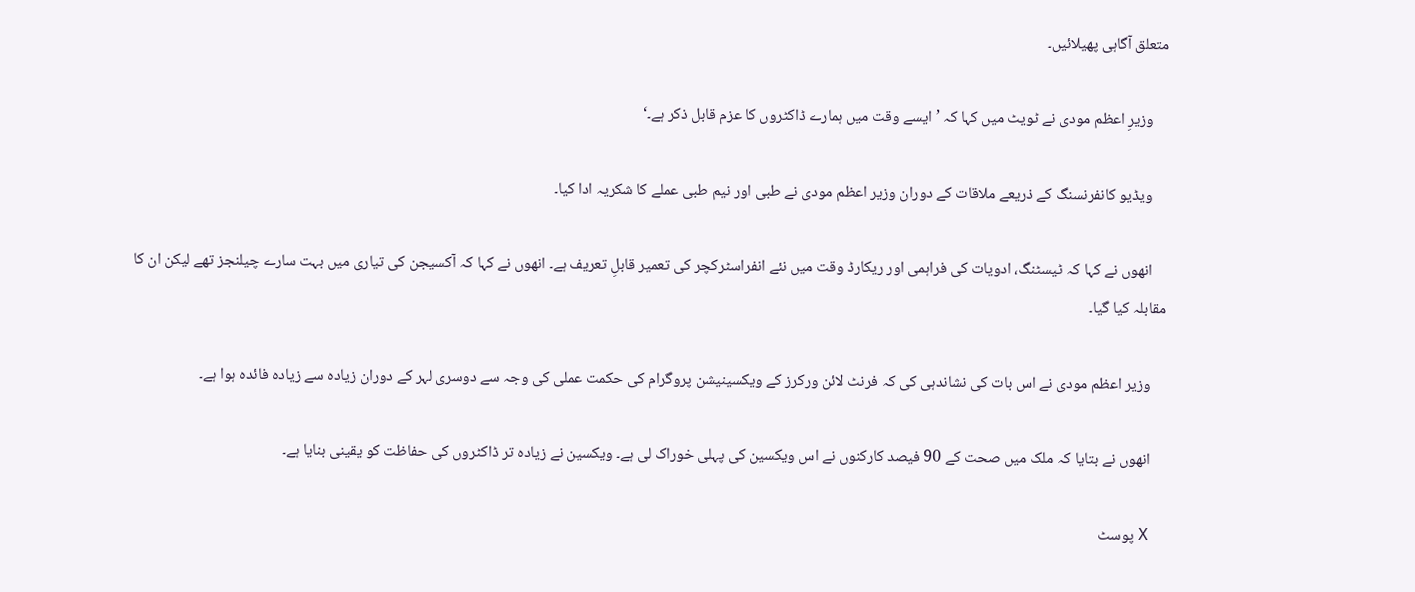متعلق آگاہی پھیلائیں۔

    وزیرِ اعظم مودی نے ٹویٹ میں کہا کہ ’ایسے وقت میں ہمارے ڈاکٹروں کا عزم قابل ذکر ہے۔‘

    ویڈیو کانفرنسنگ کے ذریعے ملاقات کے دوران وزیر اعظم مودی نے طبی اور نیم طبی عملے کا شکریہ ادا کیا۔

    انھوں نے کہا کہ ٹیسٹنگ، ادویات کی فراہمی اور ریکارڈ وقت میں نئے انفراسٹرکچر کی تعمیر قابلِ تعریف ہے۔ انھوں نے کہا کہ آکسیجن کی تیاری میں بہت سارے چیلنجز تھے لیکن ان کا مقابلہ کیا گیا۔

    وزیر اعظم مودی نے اس بات کی نشاندہی کی کہ فرنٹ لائن ورکرز کے ویکسینیشن پروگرام کی حکمت عملی کی وجہ سے دوسری لہر کے دوران زیادہ سے زیادہ فائدہ ہوا ہے۔

    انھوں نے بتایا کہ ملک میں صحت کے 90 فیصد کارکنوں نے اس ویکسین کی پہلی خوراک لی ہے۔ ویکسین نے زیادہ تر ڈاکٹروں کی حفاظت کو یقینی بنایا ہے۔

    X پوسٹ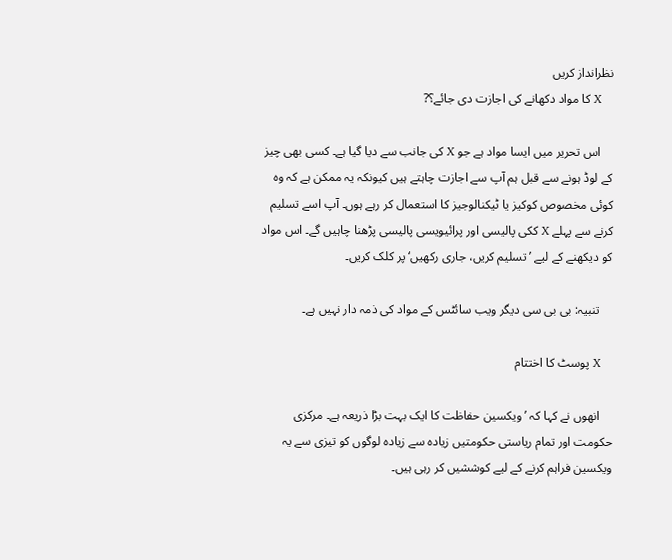نظرانداز کریں
    X کا مواد دکھانے کی اجازت دی جائے؟?

    اس تحریر میں ایسا مواد ہے جو X کی جانب سے دیا گیا ہے۔ کسی بھی چیز کے لوڈ ہونے سے قبل ہم آپ سے اجازت چاہتے ہیں کیونکہ یہ ممکن ہے کہ وہ کوئی مخصوص کوکیز یا ٹیکنالوجیز کا استعمال کر رہے ہوں۔ آپ اسے تسلیم کرنے سے پہلے X ککی پالیسی اور پرائیویسی پالیسی پڑھنا چاہیں گے۔ اس مواد کو دیکھنے کے لیے ’تسلیم کریں، جاری رکھیں‘ پر کلک کریں۔

    تنبیہ: بی بی سی دیگر ویب سائٹس کے مواد کی ذمہ دار نہیں ہے۔

    X پوسٹ کا اختتام

    انھوں نے کہا کہ ’ویکسین حفاظت کا ایک بہت بڑا ذریعہ ہے۔ مرکزی حکومت اور تمام ریاستی حکومتیں زیادہ سے زیادہ لوگوں کو تیزی سے یہ ویکسین فراہم کرنے کے لیے کوششیں کر رہی ہیں۔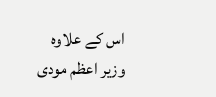اس کے علاوہ وزیر اعظم مودی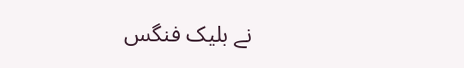نے بلیک فنگس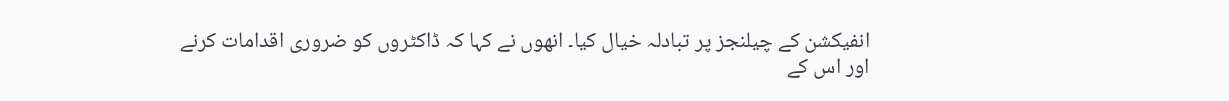انفیکشن کے چیلنجز پر تبادلہ خیال کیا۔ انھوں نے کہا کہ ڈاکٹروں کو ضروری اقدامات کرنے اور اس کے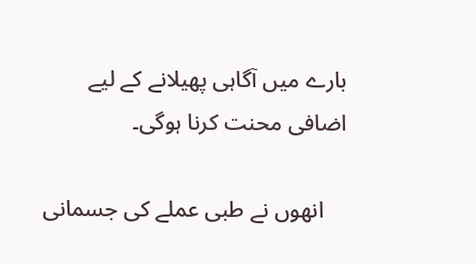بارے میں آگاہی پھیلانے کے لیے اضافی محنت کرنا ہوگی۔

    انھوں نے طبی عملے کی جسمانی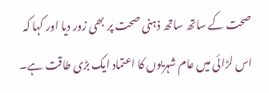صحت کے ساتھ ساتھ ذہنی صحت پر بھی زور دیا اور کہا کہ اس لڑائی میں عام شہریوں کا اعتماد ایک بڑی طاقت ہے۔